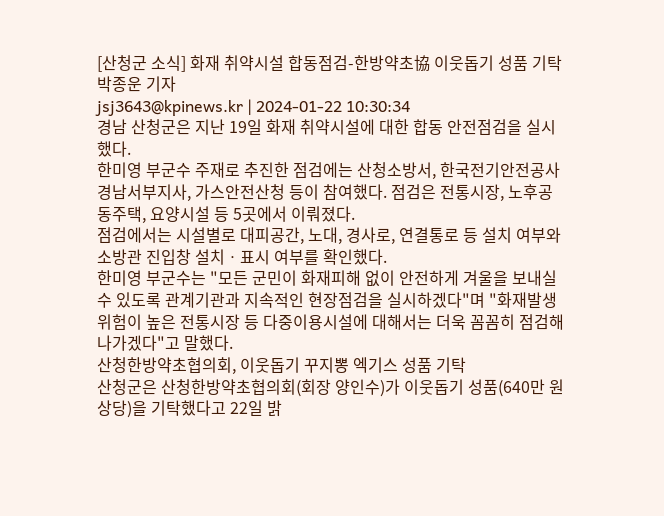[산청군 소식] 화재 취약시설 합동점검-한방약초協 이웃돕기 성품 기탁
박종운 기자
jsj3643@kpinews.kr | 2024-01-22 10:30:34
경남 산청군은 지난 19일 화재 취약시설에 대한 합동 안전점검을 실시했다.
한미영 부군수 주재로 추진한 점검에는 산청소방서, 한국전기안전공사 경남서부지사, 가스안전산청 등이 참여했다. 점검은 전통시장, 노후공동주택, 요양시설 등 5곳에서 이뤄졌다.
점검에서는 시설별로 대피공간, 노대, 경사로, 연결통로 등 설치 여부와 소방관 진입창 설치ㆍ표시 여부를 확인했다.
한미영 부군수는 "모든 군민이 화재피해 없이 안전하게 겨울을 보내실 수 있도록 관계기관과 지속적인 현장점검을 실시하겠다"며 "화재발생 위험이 높은 전통시장 등 다중이용시설에 대해서는 더욱 꼼꼼히 점검해 나가겠다"고 말했다.
산청한방약초협의회, 이웃돕기 꾸지뽕 엑기스 성품 기탁
산청군은 산청한방약초협의회(회장 양인수)가 이웃돕기 성품(640만 원 상당)을 기탁했다고 22일 밝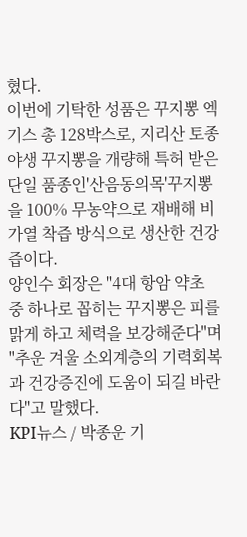혔다.
이번에 기탁한 성품은 꾸지뽕 엑기스 총 128박스로, 지리산 토종 야생 꾸지뽕을 개량해 특허 받은 단일 품종인'산음동의목'꾸지뽕을 100% 무농약으로 재배해 비가열 착즙 방식으로 생산한 건강즙이다.
양인수 회장은 "4대 항암 약초 중 하나로 꼽히는 꾸지뽕은 피를 맑게 하고 체력을 보강해준다"며 "추운 겨울 소외계층의 기력회복과 건강증진에 도움이 되길 바란다"고 말했다.
KPI뉴스 / 박종운 기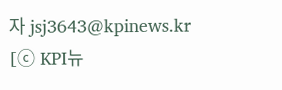자 jsj3643@kpinews.kr
[ⓒ KPI뉴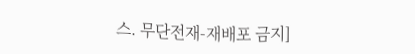스. 무단전재-재배포 금지]